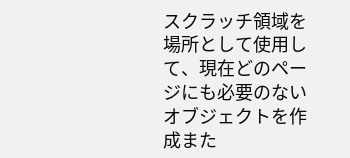スクラッチ領域を場所として使用して、現在どのページにも必要のないオブジェクトを作成また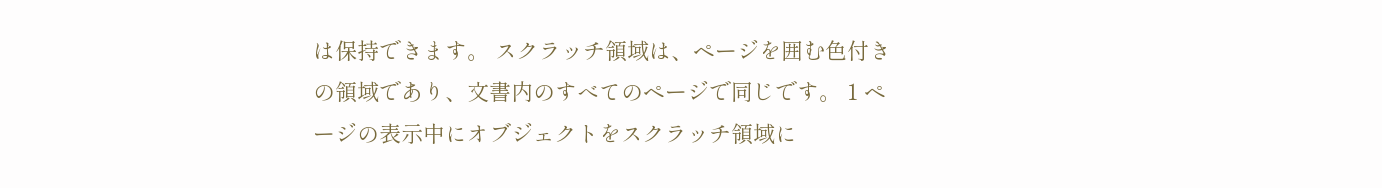は保持できます。 スクラッチ領域は、ページを囲む色付きの領域であり、文書内のすべてのページで同じです。 1 ページの表示中にオブジェクトをスクラッチ領域に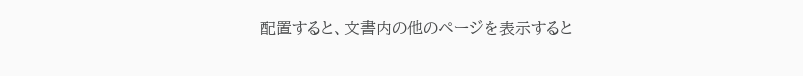配置すると、文書内の他のページを表示すると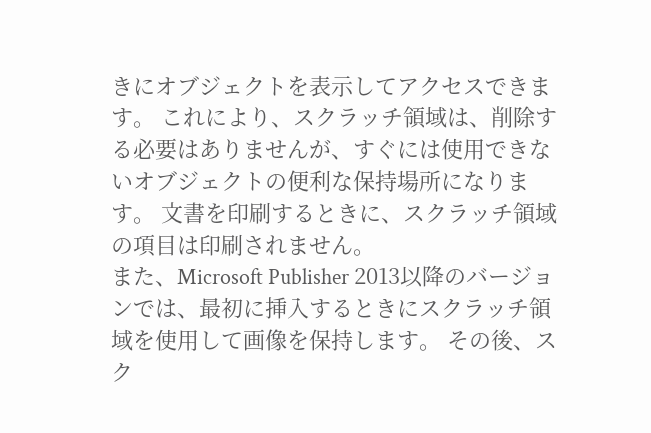きにオブジェクトを表示してアクセスできます。 これにより、スクラッチ領域は、削除する必要はありませんが、すぐには使用できないオブジェクトの便利な保持場所になります。 文書を印刷するときに、スクラッチ領域の項目は印刷されません。
また、Microsoft Publisher 2013以降のバージョンでは、最初に挿入するときにスクラッチ領域を使用して画像を保持します。 その後、スク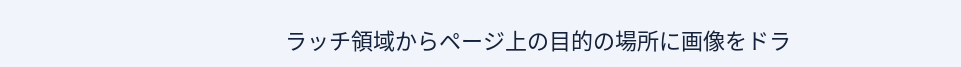ラッチ領域からページ上の目的の場所に画像をドラ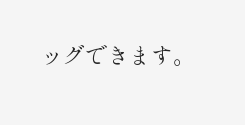ッグできます。